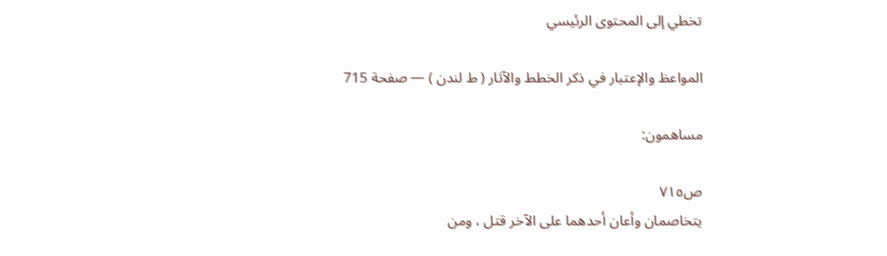تخطي إلى المحتوى الرئيسي

المواعظ والإعتبار في ذكر الخطط والآثار ( ط لندن ) — صفحة 715

مساهمون:

ص٧١٥
يتخاصمان وأعان أحدهما على الآخر قتل ، ومن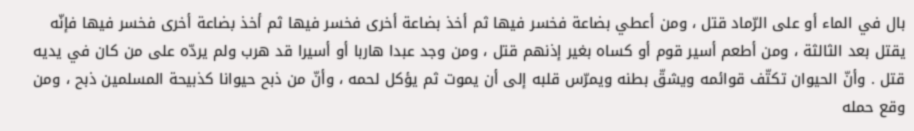بال في الماء أو على الرّماد قتل ، ومن أعطي بضاعة فخسر فيها ثم أخذ بضاعة أخرى فخسر فيها ثم أخذ بضاعة أخرى فخسر فيها فإنّه يقتل بعد الثالثة ، ومن أطعم أسير قوم أو كساه بغير إذنهم قتل ، ومن وجد عبدا هاربا أو أسيرا قد هرب ولم يردّه على من كان في يديه قتل . وأنّ الحيوان تكتّف قوائمه ويشقّ بطنه ويمرّس قلبه إلى أن يموت ثم يؤكل لحمه ، وأنّ من ذبح حيوانا كذبيحة المسلمين ذبح ، ومن وقع حمله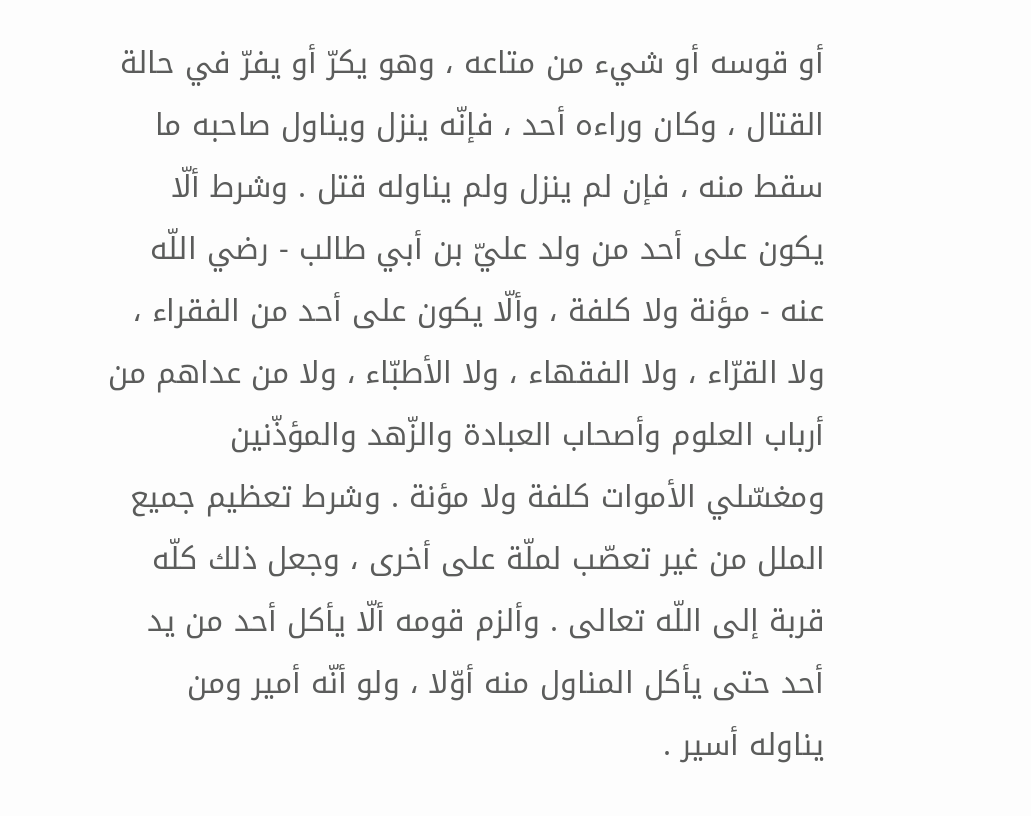أو قوسه أو شيء من متاعه ، وهو يكرّ أو يفرّ في حالة القتال ، وكان وراءه أحد ، فإنّه ينزل ويناول صاحبه ما سقط منه ، فإن لم ينزل ولم يناوله قتل . وشرط ألّا يكون على أحد من ولد عليّ بن أبي طالب - رضي اللّه عنه - مؤنة ولا كلفة ، وألّا يكون على أحد من الفقراء ، ولا القرّاء ، ولا الفقهاء ، ولا الأطبّاء ، ولا من عداهم من أرباب العلوم وأصحاب العبادة والزّهد والمؤذّنين ومغسّلي الأموات كلفة ولا مؤنة . وشرط تعظيم جميع الملل من غير تعصّب لملّة على أخرى ، وجعل ذلك كلّه قربة إلى اللّه تعالى . وألزم قومه ألّا يأكل أحد من يد أحد حتى يأكل المناول منه أوّلا ، ولو أنّه أمير ومن يناوله أسير .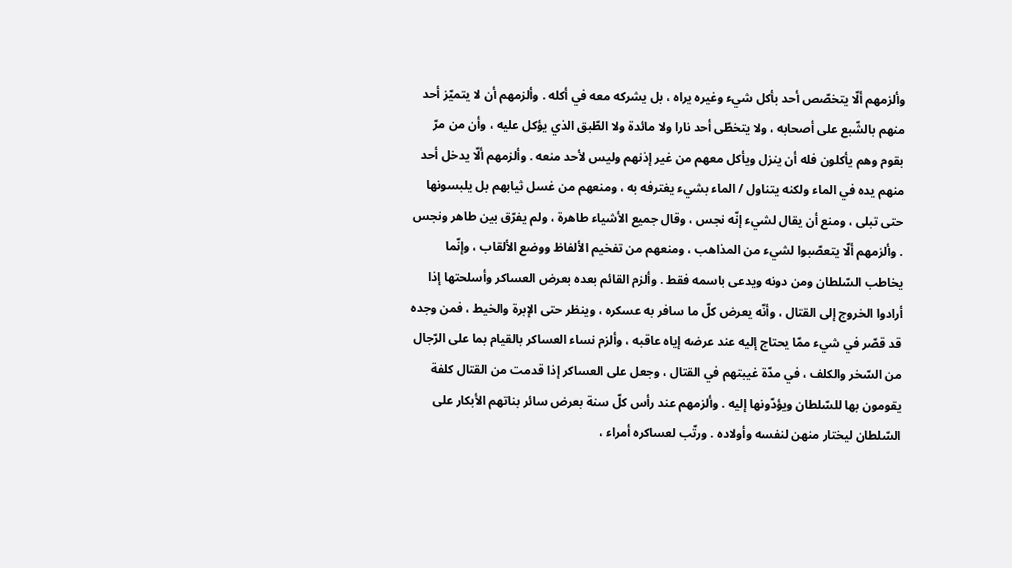وألزمهم ألّا يتخصّص أحد بأكل شيء وغيره يراه ، بل يشركه معه في أكله . وألزمهم أن لا يتميّز أحد منهم بالشّبع على أصحابه ، ولا يتخطّى أحد نارا ولا مائدة ولا الطّبق الذي يؤكل عليه ، وأن من مرّ بقوم وهم يأكلون فله أن ينزل ويأكل معهم من غير إذنهم وليس لأحد منعه . وألزمهم ألّا يدخل أحد منهم يده في الماء ولكنه يتناول / الماء بشيء يغترفه به ، ومنعهم من غسل ثيابهم بل يلبسونها حتى تبلى ، ومنع أن يقال لشيء إنّه نجس ، وقال جميع الأشياء طاهرة ، ولم يفرّق بين طاهر ونجس . وألزمهم ألّا يتعصّبوا لشيء من المذاهب ، ومنعهم من تفخيم الألفاظ ووضع الألقاب ، وإنّما يخاطب السّلطان ومن دونه ويدعى باسمه فقط . وألزم القائم بعده بعرض العساكر وأسلحتها إذا أرادوا الخروج إلى القتال ، وأنّه يعرض كلّ ما سافر به عسكره ، وينظر حتى الإبرة والخيط ، فمن وجده قد قصّر في شيء ممّا يحتاج إليه عند عرضه إياه عاقبه ، وألزم نساء العساكر بالقيام بما على الرّجال من السّخر والكلف ، في مدّة غيبتهم في القتال ، وجعل على العساكر إذا قدمت من القتال كلفة يقومون بها للسّلطان ويؤدّونها إليه . وألزمهم عند رأس كلّ سنة بعرض سائر بناتهم الأبكار على السّلطان ليختار منهن لنفسه وأولاده . ورتّب لعساكره أمراء ،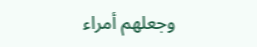وجعلهم أمراء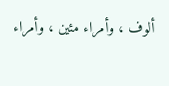ألوف ، وأمراء مئين ، وأمراء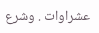عشراوات . وشرع